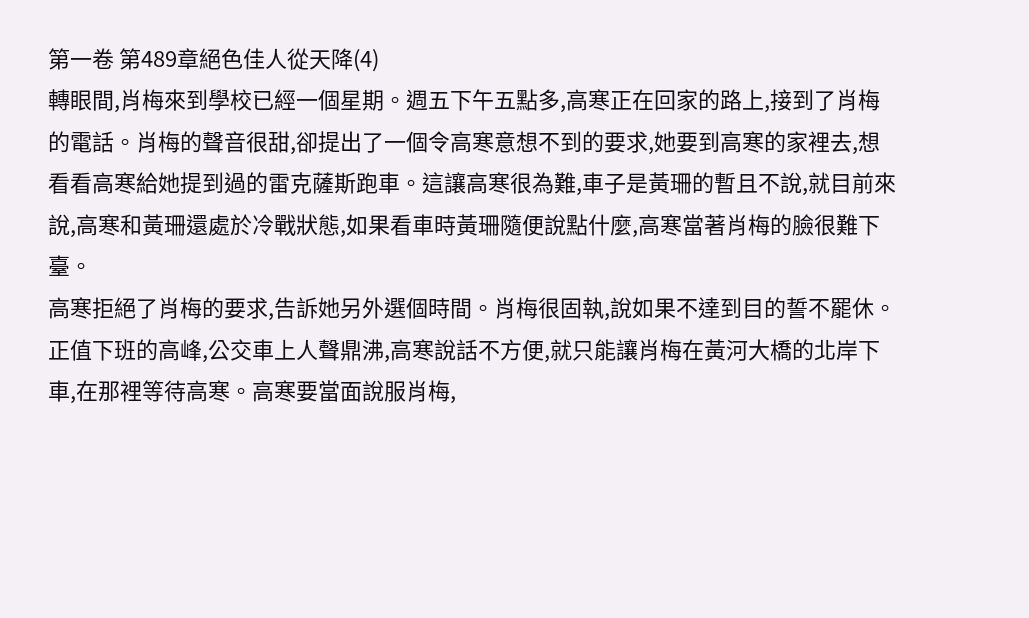第一卷 第489章絕色佳人從天降(4)
轉眼間,肖梅來到學校已經一個星期。週五下午五點多,高寒正在回家的路上,接到了肖梅的電話。肖梅的聲音很甜,卻提出了一個令高寒意想不到的要求,她要到高寒的家裡去,想看看高寒給她提到過的雷克薩斯跑車。這讓高寒很為難,車子是黃珊的暫且不說,就目前來說,高寒和黃珊還處於冷戰狀態,如果看車時黃珊隨便說點什麼,高寒當著肖梅的臉很難下臺。
高寒拒絕了肖梅的要求,告訴她另外選個時間。肖梅很固執,說如果不達到目的誓不罷休。
正值下班的高峰,公交車上人聲鼎沸,高寒說話不方便,就只能讓肖梅在黃河大橋的北岸下車,在那裡等待高寒。高寒要當面說服肖梅,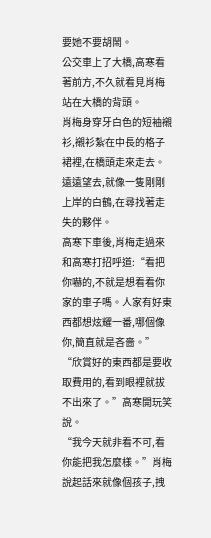要她不要胡鬧。
公交車上了大橋,高寒看著前方,不久就看見肖梅站在大橋的背頭。
肖梅身穿牙白色的短袖襯衫,襯衫紮在中長的格子裙裡,在橋頭走來走去。遠遠望去,就像一隻剛剛上岸的白鶴,在尋找著走失的夥伴。
高寒下車後,肖梅走過來和高寒打招呼道:“看把你嚇的,不就是想看看你家的車子嗎。人家有好東西都想炫耀一番,哪個像你,簡直就是吝嗇。”
“欣賞好的東西都是要收取費用的,看到眼裡就拔不出來了。”高寒開玩笑說。
“我今天就非看不可,看你能把我怎麼樣。”肖梅說起話來就像個孩子,拽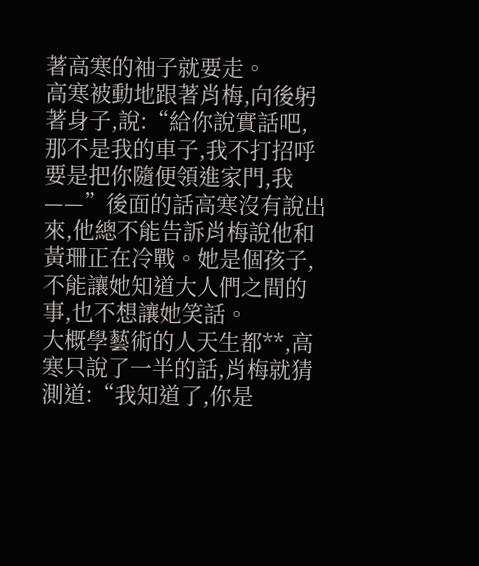著高寒的袖子就要走。
高寒被動地跟著肖梅,向後躬著身子,說:“給你說實話吧,那不是我的車子,我不打招呼要是把你隨便領進家門,我——”後面的話高寒沒有說出來,他總不能告訴肖梅說他和黃珊正在冷戰。她是個孩子,不能讓她知道大人們之間的事,也不想讓她笑話。
大概學藝術的人天生都**,高寒只說了一半的話,肖梅就猜測道:“我知道了,你是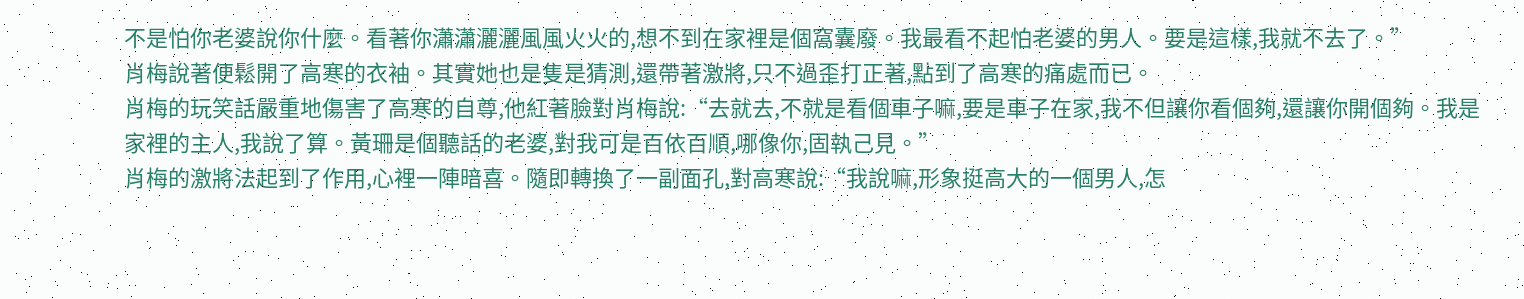不是怕你老婆說你什麼。看著你瀟瀟灑灑風風火火的,想不到在家裡是個窩囊廢。我最看不起怕老婆的男人。要是這樣,我就不去了。”
肖梅說著便鬆開了高寒的衣袖。其實她也是隻是猜測,還帶著激將,只不過歪打正著,點到了高寒的痛處而已。
肖梅的玩笑話嚴重地傷害了高寒的自尊,他紅著臉對肖梅說:“去就去,不就是看個車子嘛,要是車子在家,我不但讓你看個夠,還讓你開個夠。我是家裡的主人,我說了算。黃珊是個聽話的老婆,對我可是百依百順,哪像你,固執己見。”
肖梅的激將法起到了作用,心裡一陣暗喜。隨即轉換了一副面孔,對高寒說:“我說嘛,形象挺高大的一個男人,怎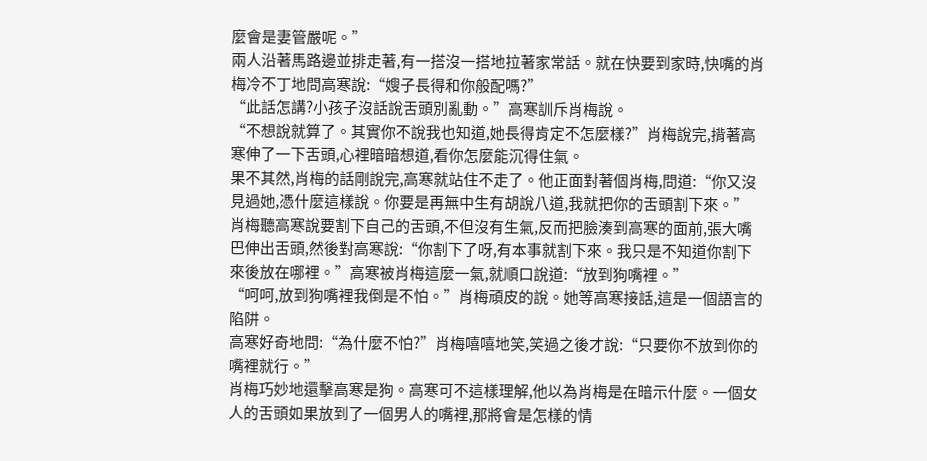麼會是妻管嚴呢。”
兩人沿著馬路邊並排走著,有一搭沒一搭地拉著家常話。就在快要到家時,快嘴的肖梅冷不丁地問高寒說:“嫂子長得和你般配嗎?”
“此話怎講?小孩子沒話說舌頭別亂動。”高寒訓斥肖梅說。
“不想說就算了。其實你不說我也知道,她長得肯定不怎麼樣?”肖梅說完,揹著高寒伸了一下舌頭,心裡暗暗想道,看你怎麼能沉得住氣。
果不其然,肖梅的話剛說完,高寒就站住不走了。他正面對著個肖梅,問道:“你又沒見過她,憑什麼這樣說。你要是再無中生有胡說八道,我就把你的舌頭割下來。”
肖梅聽高寒說要割下自己的舌頭,不但沒有生氣,反而把臉湊到高寒的面前,張大嘴巴伸出舌頭,然後對高寒說:“你割下了呀,有本事就割下來。我只是不知道你割下來後放在哪裡。”高寒被肖梅這麼一氣,就順口說道:“放到狗嘴裡。”
“呵呵,放到狗嘴裡我倒是不怕。”肖梅頑皮的說。她等高寒接話,這是一個語言的陷阱。
高寒好奇地問:“為什麼不怕?”肖梅嘻嘻地笑,笑過之後才說:“只要你不放到你的嘴裡就行。”
肖梅巧妙地還擊高寒是狗。高寒可不這樣理解,他以為肖梅是在暗示什麼。一個女人的舌頭如果放到了一個男人的嘴裡,那將會是怎樣的情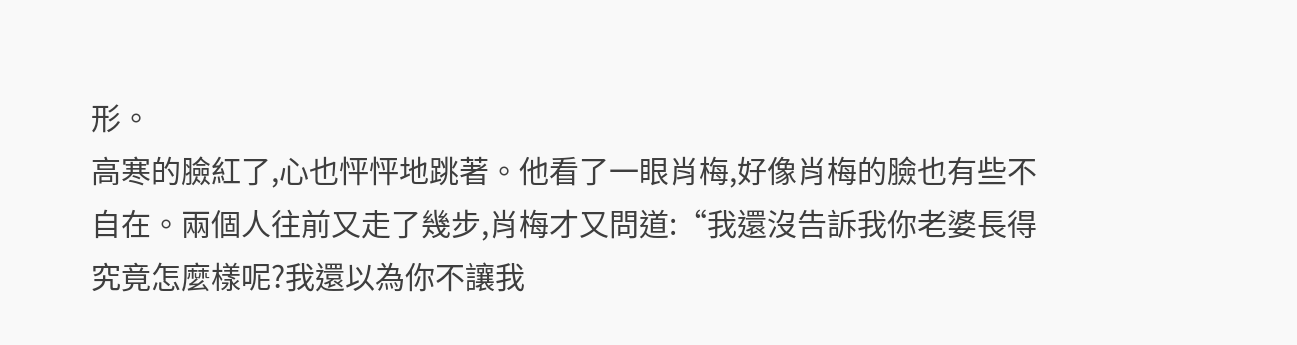形。
高寒的臉紅了,心也怦怦地跳著。他看了一眼肖梅,好像肖梅的臉也有些不自在。兩個人往前又走了幾步,肖梅才又問道:“我還沒告訴我你老婆長得究竟怎麼樣呢?我還以為你不讓我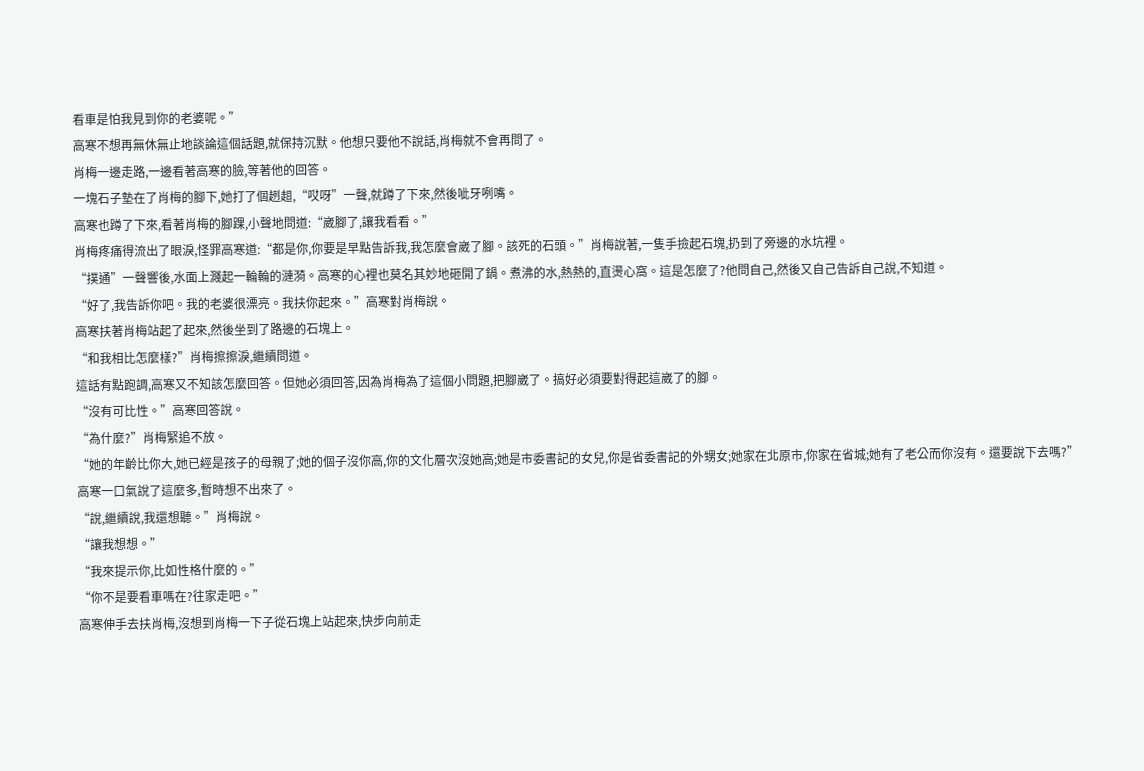看車是怕我見到你的老婆呢。”
高寒不想再無休無止地談論這個話題,就保持沉默。他想只要他不說話,肖梅就不會再問了。
肖梅一邊走路,一邊看著高寒的臉,等著他的回答。
一塊石子墊在了肖梅的腳下,她打了個趔趄,“哎呀”一聲,就蹲了下來,然後呲牙咧嘴。
高寒也蹲了下來,看著肖梅的腳踝,小聲地問道:“崴腳了,讓我看看。”
肖梅疼痛得流出了眼淚,怪罪高寒道:“都是你,你要是早點告訴我,我怎麼會崴了腳。該死的石頭。”肖梅說著,一隻手撿起石塊,扔到了旁邊的水坑裡。
“撲通”一聲響後,水面上濺起一輪輪的漣漪。高寒的心裡也莫名其妙地砸開了鍋。煮沸的水,熱熱的,直燙心窩。這是怎麼了?他問自己,然後又自己告訴自己說,不知道。
“好了,我告訴你吧。我的老婆很漂亮。我扶你起來。”高寒對肖梅說。
高寒扶著肖梅站起了起來,然後坐到了路邊的石塊上。
“和我相比怎麼樣?”肖梅擦擦淚,繼續問道。
這話有點跑調,高寒又不知該怎麼回答。但她必須回答,因為肖梅為了這個小問題,把腳崴了。搞好必須要對得起這崴了的腳。
“沒有可比性。”高寒回答說。
“為什麼?”肖梅緊追不放。
“她的年齡比你大,她已經是孩子的母親了;她的個子沒你高,你的文化層次沒她高;她是市委書記的女兒,你是省委書記的外甥女;她家在北原市,你家在省城;她有了老公而你沒有。還要說下去嗎?”高寒一口氣說了這麼多,暫時想不出來了。
“說,繼續說,我還想聽。”肖梅說。
“讓我想想。”
“我來提示你,比如性格什麼的。”
“你不是要看車嗎在?往家走吧。”
高寒伸手去扶肖梅,沒想到肖梅一下子從石塊上站起來,快步向前走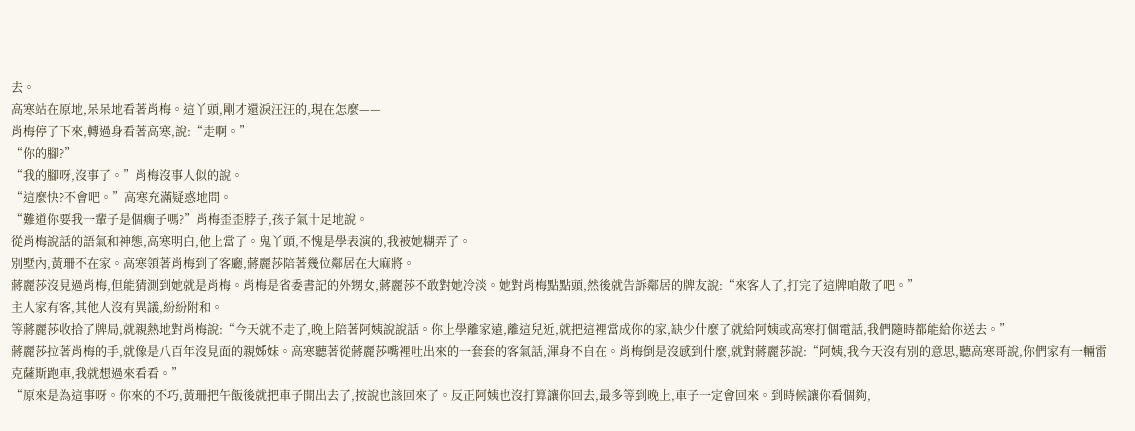去。
高寒站在原地,呆呆地看著肖梅。這丫頭,剛才還淚汪汪的,現在怎麼——
肖梅停了下來,轉過身看著高寒,說:“走啊。”
“你的腳?”
“我的腳呀,沒事了。”肖梅沒事人似的說。
“這麼快?不會吧。”高寒充滿疑惑地問。
“難道你要我一輩子是個瘸子嗎?”肖梅歪歪脖子,孩子氣十足地說。
從肖梅說話的語氣和神態,高寒明白,他上當了。鬼丫頭,不愧是學表演的,我被她糊弄了。
別墅內,黃珊不在家。高寒領著肖梅到了客廳,蔣麗莎陪著幾位鄰居在大麻將。
蔣麗莎沒見過肖梅,但能猜測到她就是肖梅。肖梅是省委書記的外甥女,蔣麗莎不敢對她冷淡。她對肖梅點點頭,然後就告訴鄰居的牌友說:“來客人了,打完了這牌咱散了吧。”
主人家有客,其他人沒有異議,紛紛附和。
等蔣麗莎收拾了牌局,就親熱地對肖梅說:“今天就不走了,晚上陪著阿姨說說話。你上學離家遠,離這兒近,就把這裡當成你的家,缺少什麼了就給阿姨或高寒打個電話,我們隨時都能給你送去。”
蔣麗莎拉著肖梅的手,就像是八百年沒見面的親姊妹。高寒聽著從蔣麗莎嘴裡吐出來的一套套的客氣話,渾身不自在。肖梅倒是沒感到什麼,就對蔣麗莎說:“阿姨,我今天沒有別的意思,聽高寒哥說,你們家有一輛雷克薩斯跑車,我就想過來看看。”
“原來是為這事呀。你來的不巧,黃珊把午飯後就把車子開出去了,按說也該回來了。反正阿姨也沒打算讓你回去,最多等到晚上,車子一定會回來。到時候讓你看個夠,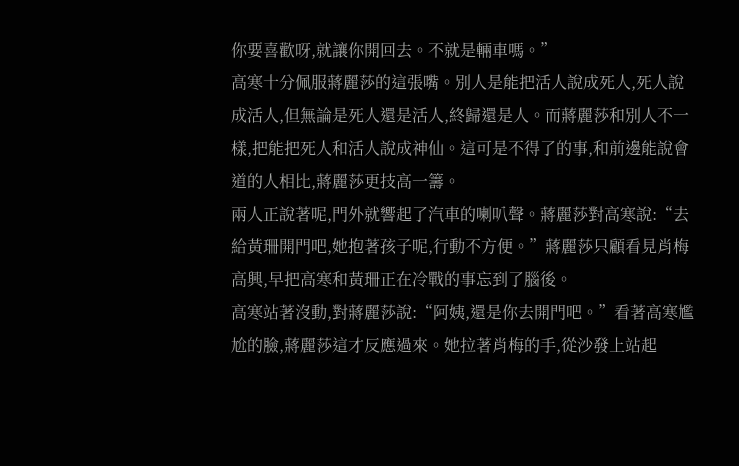你要喜歡呀,就讓你開回去。不就是輛車嗎。”
高寒十分佩服蔣麗莎的這張嘴。別人是能把活人說成死人,死人說成活人,但無論是死人還是活人,終歸還是人。而蔣麗莎和別人不一樣,把能把死人和活人說成神仙。這可是不得了的事,和前邊能說會道的人相比,蔣麗莎更技高一籌。
兩人正說著呢,門外就響起了汽車的喇叭聲。蔣麗莎對高寒說:“去給黃珊開門吧,她抱著孩子呢,行動不方便。”蔣麗莎只顧看見肖梅高興,早把高寒和黃珊正在冷戰的事忘到了腦後。
高寒站著沒動,對蔣麗莎說:“阿姨,還是你去開門吧。”看著高寒尷尬的臉,蔣麗莎這才反應過來。她拉著肖梅的手,從沙發上站起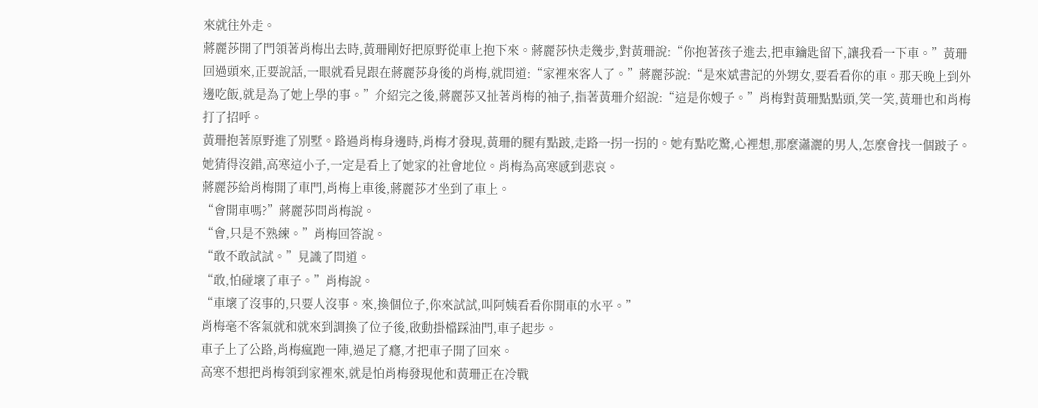來就往外走。
蔣麗莎開了門領著肖梅出去時,黃珊剛好把原野從車上抱下來。蔣麗莎快走幾步,對黃珊說:“你抱著孩子進去,把車鑰匙留下,讓我看一下車。”黃珊回過頭來,正要說話,一眼就看見跟在蔣麗莎身後的肖梅,就問道:“家裡來客人了。”蔣麗莎說:“是來斌書記的外甥女,要看看你的車。那天晚上到外邊吃飯,就是為了她上學的事。”介紹完之後,蔣麗莎又扯著肖梅的袖子,指著黃珊介紹說:“這是你嫂子。”肖梅對黃珊點點頭,笑一笑,黃珊也和肖梅打了招呼。
黃珊抱著原野進了別墅。路過肖梅身邊時,肖梅才發現,黃珊的腿有點跛,走路一拐一拐的。她有點吃驚,心裡想,那麼瀟灑的男人,怎麼會找一個跛子。她猜得沒錯,高寒這小子,一定是看上了她家的社會地位。肖梅為高寒感到悲哀。
蔣麗莎給肖梅開了車門,肖梅上車後,蔣麗莎才坐到了車上。
“會開車嗎?”蔣麗莎問肖梅說。
“會,只是不熟練。”肖梅回答說。
“敢不敢試試。”見識了問道。
“敢,怕碰壞了車子。”肖梅說。
“車壞了沒事的,只要人沒事。來,換個位子,你來試試,叫阿姨看看你開車的水平。”
肖梅毫不客氣就和就來到調換了位子後,啟動掛檔踩油門,車子起步。
車子上了公路,肖梅瘋跑一陣,過足了癮,才把車子開了回來。
高寒不想把肖梅領到家裡來,就是怕肖梅發現他和黃珊正在冷戰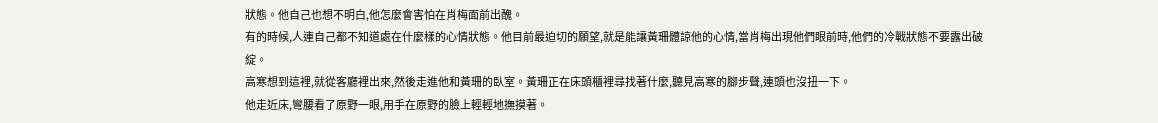狀態。他自己也想不明白,他怎麼會害怕在肖梅面前出醜。
有的時候,人連自己都不知道處在什麼樣的心情狀態。他目前最迫切的願望,就是能讓黃珊體諒他的心情,當肖梅出現他們眼前時,他們的冷戰狀態不要露出破綻。
高寒想到這裡,就從客廳裡出來,然後走進他和黃珊的臥室。黃珊正在床頭櫃裡尋找著什麼,聽見高寒的腳步聲,連頭也沒扭一下。
他走近床,彎腰看了原野一眼,用手在原野的臉上輕輕地撫摸著。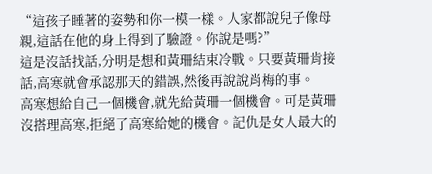“這孩子睡著的姿勢和你一模一樣。人家都說兒子像母親,這話在他的身上得到了驗證。你說是嗎?”
這是沒話找話,分明是想和黃珊結束冷戰。只要黃珊肯接話,高寒就會承認那天的錯誤,然後再說說肖梅的事。
高寒想給自己一個機會,就先給黃珊一個機會。可是黃珊沒搭理高寒,拒絕了高寒給她的機會。記仇是女人最大的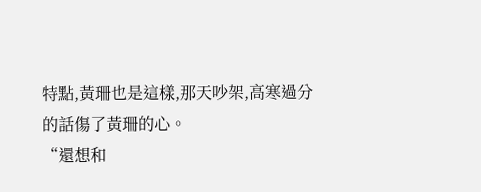特點,黃珊也是這樣,那天吵架,高寒過分的話傷了黃珊的心。
“還想和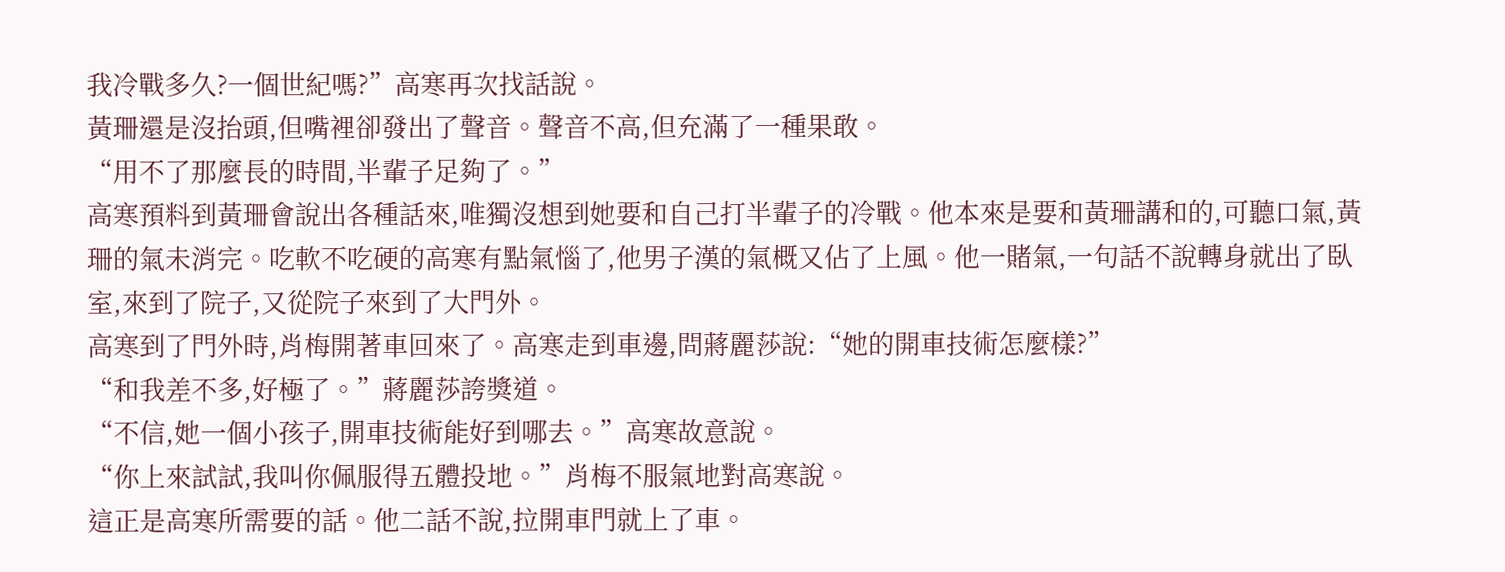我冷戰多久?一個世紀嗎?”高寒再次找話說。
黃珊還是沒抬頭,但嘴裡卻發出了聲音。聲音不高,但充滿了一種果敢。
“用不了那麼長的時間,半輩子足夠了。”
高寒預料到黃珊會說出各種話來,唯獨沒想到她要和自己打半輩子的冷戰。他本來是要和黃珊講和的,可聽口氣,黃珊的氣未消完。吃軟不吃硬的高寒有點氣惱了,他男子漢的氣概又佔了上風。他一賭氣,一句話不說轉身就出了臥室,來到了院子,又從院子來到了大門外。
高寒到了門外時,肖梅開著車回來了。高寒走到車邊,問蔣麗莎說:“她的開車技術怎麼樣?”
“和我差不多,好極了。”蔣麗莎誇獎道。
“不信,她一個小孩子,開車技術能好到哪去。”高寒故意說。
“你上來試試,我叫你佩服得五體投地。”肖梅不服氣地對高寒說。
這正是高寒所需要的話。他二話不說,拉開車門就上了車。